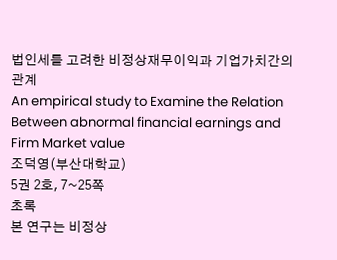법인세를 고려한 비정상재무이익과 기업가치간의 관계
An empirical study to Examine the Relation Between abnormal financial earnings and Firm Market value
조덕영(부산대학교)
5권 2호, 7~25쪽
초록
본 연구는 비정상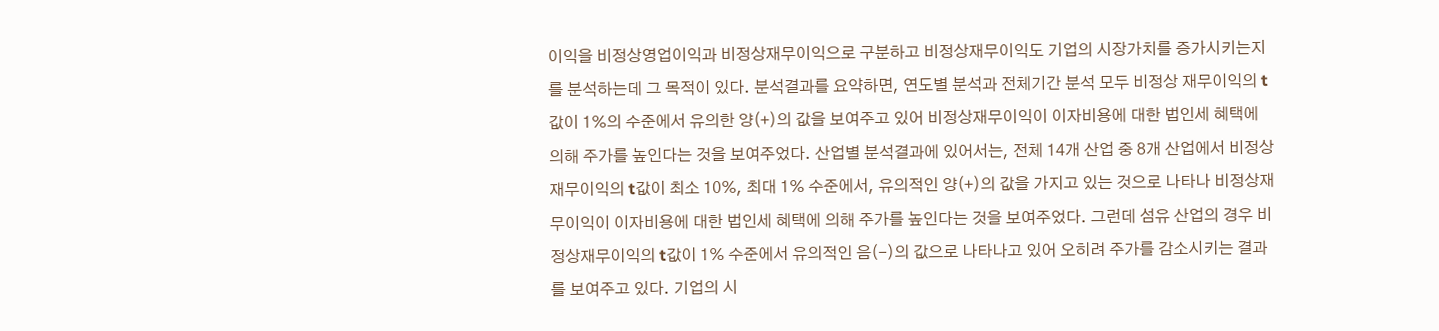이익을 비정상영업이익과 비정상재무이익으로 구분하고 비정상재무이익도 기업의 시장가치를 증가시키는지를 분석하는데 그 목적이 있다. 분석결과를 요약하면, 연도별 분석과 전체기간 분석 모두 비정상 재무이익의 t값이 1%의 수준에서 유의한 양(+)의 값을 보여주고 있어 비정상재무이익이 이자비용에 대한 법인세 혜택에 의해 주가를 높인다는 것을 보여주었다. 산업별 분석결과에 있어서는, 전체 14개 산업 중 8개 산업에서 비정상재무이익의 t값이 최소 10%, 최대 1% 수준에서, 유의적인 양(+)의 값을 가지고 있는 것으로 나타나 비정상재무이익이 이자비용에 대한 법인세 혜택에 의해 주가를 높인다는 것을 보여주었다. 그런데 섬유 산업의 경우 비정상재무이익의 t값이 1% 수준에서 유의적인 음(-)의 값으로 나타나고 있어 오히려 주가를 감소시키는 결과를 보여주고 있다. 기업의 시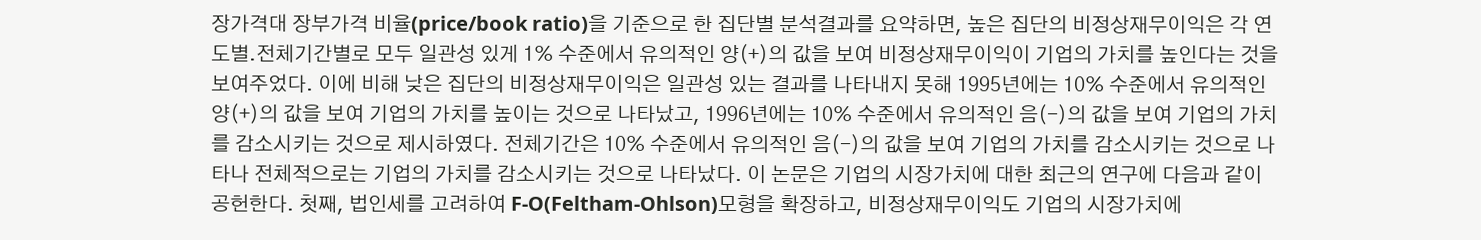장가격대 장부가격 비율(price/book ratio)을 기준으로 한 집단별 분석결과를 요약하면, 높은 집단의 비정상재무이익은 각 연도별․전체기간별로 모두 일관성 있게 1% 수준에서 유의적인 양(+)의 값을 보여 비정상재무이익이 기업의 가치를 높인다는 것을 보여주었다. 이에 비해 낮은 집단의 비정상재무이익은 일관성 있는 결과를 나타내지 못해 1995년에는 10% 수준에서 유의적인 양(+)의 값을 보여 기업의 가치를 높이는 것으로 나타났고, 1996년에는 10% 수준에서 유의적인 음(-)의 값을 보여 기업의 가치를 감소시키는 것으로 제시하였다. 전체기간은 10% 수준에서 유의적인 음(-)의 값을 보여 기업의 가치를 감소시키는 것으로 나타나 전체적으로는 기업의 가치를 감소시키는 것으로 나타났다. 이 논문은 기업의 시장가치에 대한 최근의 연구에 다음과 같이 공헌한다. 첫째, 법인세를 고려하여 F-O(Feltham-Ohlson)모형을 확장하고, 비정상재무이익도 기업의 시장가치에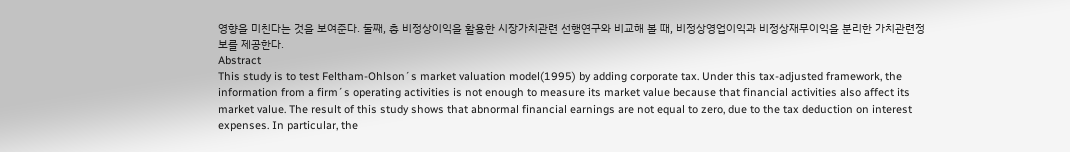영향을 미친다는 것을 보여준다. 둘째, 총 비정상이익을 활용한 시장가치관련 선행연구와 비교해 볼 때, 비정상영업이익과 비정상재무이익을 분리한 가치관련정보를 제공한다.
Abstract
This study is to test Feltham-Ohlson´s market valuation model(1995) by adding corporate tax. Under this tax-adjusted framework, the information from a firm´s operating activities is not enough to measure its market value because that financial activities also affect its market value. The result of this study shows that abnormal financial earnings are not equal to zero, due to the tax deduction on interest expenses. In particular, the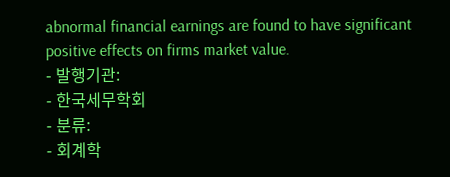abnormal financial earnings are found to have significant positive effects on firms market value.
- 발행기관:
- 한국세무학회
- 분류:
- 회계학